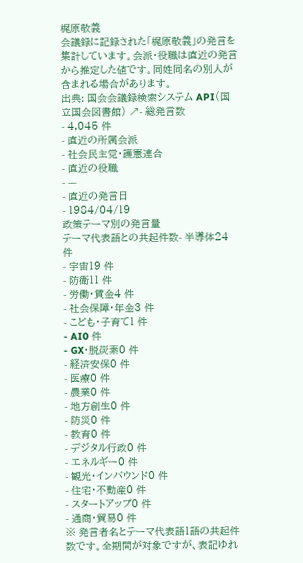梶原敬義
会議録に記録された「梶原敬義」の発言を集計しています。会派・役職は直近の発言から推定した値です。同姓同名の別人が含まれる場合があります。
出典: 国会会議録検索システム API(国立国会図書館) ↗- 総発言数
- 4,045 件
- 直近の所属会派
- 社会民主党・護憲連合
- 直近の役職
- —
- 直近の発言日
- 1984/04/19
政策テーマ別の発言量
テーマ代表語との共起件数- 半導体24 件
- 宇宙19 件
- 防衛11 件
- 労働・賃金4 件
- 社会保障・年金3 件
- こども・子育て1 件
- AI0 件
- GX・脱炭素0 件
- 経済安保0 件
- 医療0 件
- 農業0 件
- 地方創生0 件
- 防災0 件
- 教育0 件
- デジタル行政0 件
- エネルギー0 件
- 観光・インバウンド0 件
- 住宅・不動産0 件
- スタートアップ0 件
- 通商・貿易0 件
※ 発言者名とテーマ代表語1語の共起件数です。全期間が対象ですが、表記ゆれ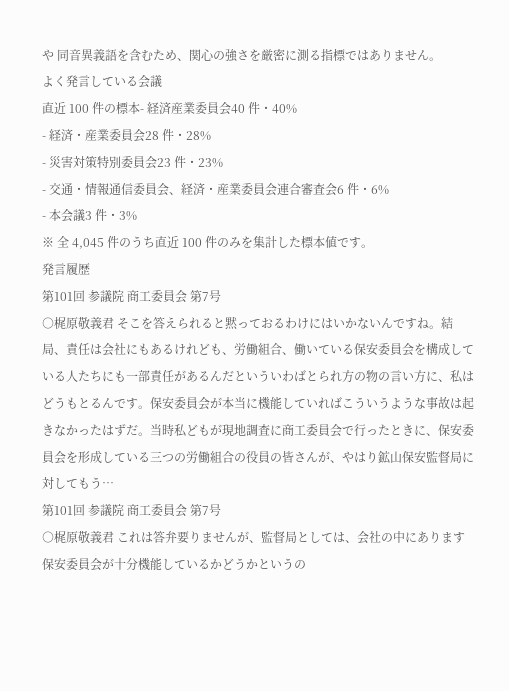や 同音異義語を含むため、関心の強さを厳密に測る指標ではありません。
よく発言している会議
直近 100 件の標本- 経済産業委員会40 件・40%
- 経済・産業委員会28 件・28%
- 災害対策特別委員会23 件・23%
- 交通・情報通信委員会、経済・産業委員会連合審査会6 件・6%
- 本会議3 件・3%
※ 全 4,045 件のうち直近 100 件のみを集計した標本値です。
発言履歴
第101回 参議院 商工委員会 第7号
○梶原敬義君 そこを答えられると黙っておるわけにはいかないんですね。結局、責任は会社にもあるけれども、労働組合、働いている保安委員会を構成している人たちにも一部責任があるんだといういわばとられ方の物の言い方に、私はどうもとるんです。保安委員会が本当に機能していればこういうような事故は起きなかったはずだ。当時私どもが現地調査に商工委員会で行ったときに、保安委員会を形成している三つの労働組合の役員の皆さんが、やはり鉱山保安監督局に対してもう…
第101回 参議院 商工委員会 第7号
○梶原敬義君 これは答弁要りませんが、監督局としては、会社の中にあります保安委員会が十分機能しているかどうかというの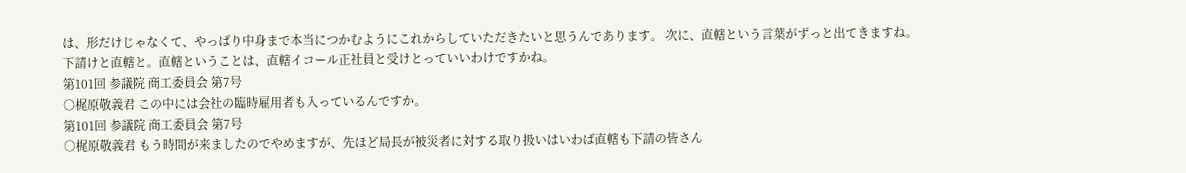は、形だけじゃなくて、やっぱり中身まで本当につかむようにこれからしていただきたいと思うんであります。 次に、直轄という言葉がずっと出てきますね。下請けと直轄と。直轄ということは、直轄イコール正社員と受けとっていいわけですかね。
第101回 参議院 商工委員会 第7号
○梶原敬義君 この中には会社の臨時雇用者も入っているんですか。
第101回 参議院 商工委員会 第7号
○梶原敬義君 もう時間が来ましたのでやめますが、先ほど局長が被災者に対する取り扱いはいわば直轄も下請の皆さん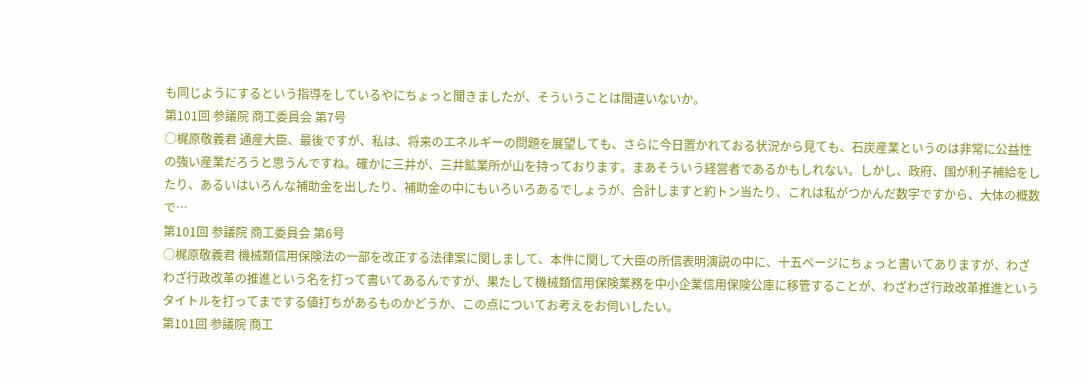も同じようにするという指導をしているやにちょっと聞きましたが、そういうことは間違いないか。
第101回 参議院 商工委員会 第7号
○梶原敬義君 通産大臣、最後ですが、私は、将来のエネルギーの問題を展望しても、さらに今日置かれておる状況から見ても、石炭産業というのは非常に公益性の強い産業だろうと思うんですね。確かに三井が、三井鉱業所が山を持っております。まあそういう経営者であるかもしれない。しかし、政府、国が利子補給をしたり、あるいはいろんな補助金を出したり、補助金の中にもいろいろあるでしょうが、合計しますと約トン当たり、これは私がつかんだ数字ですから、大体の概数で…
第101回 参議院 商工委員会 第6号
○梶原敬義君 機械類信用保険法の一部を改正する法律案に関しまして、本件に関して大臣の所信表明演説の中に、十五ページにちょっと書いてありますが、わざわざ行政改革の推進という名を打って書いてあるんですが、果たして機械類信用保険業務を中小企業信用保険公庫に移管することが、わざわざ行政改革推進というタイトルを打ってまでする値打ちがあるものかどうか、この点についてお考えをお伺いしたい。
第101回 参議院 商工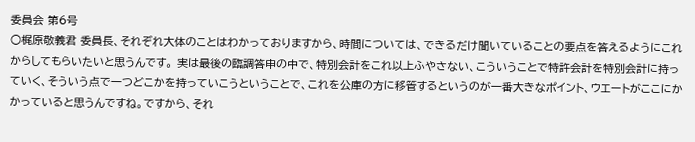委員会 第6号
○梶原敬義君 委員長、それぞれ大体のことはわかっておりますから、時間については、できるだけ聞いていることの要点を答えるようにこれからしてもらいたいと思うんです。 実は最後の臨調答申の中で、特別会計をこれ以上ふやさない、こういうことで特許会計を特別会計に持っていく、そういう点で一つどこかを持っていこうということで、これを公庫の方に移管するというのが一番大きなポイント、ウエートがここにかかっていると思うんですね。ですから、それ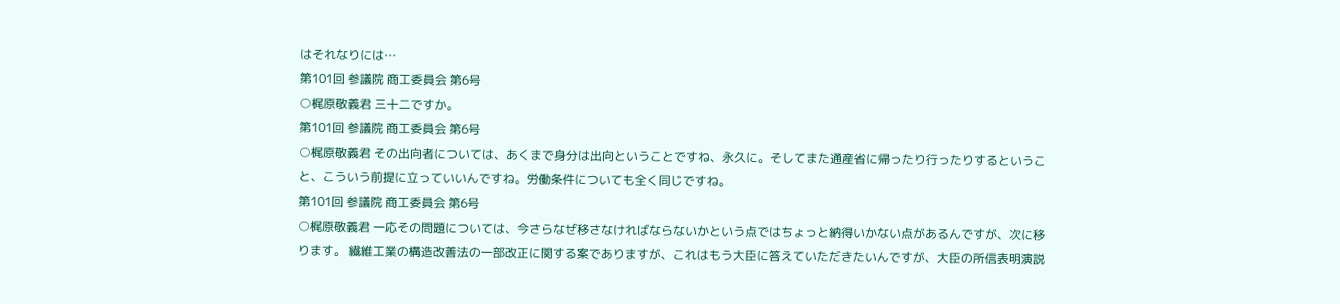はそれなりには…
第101回 参議院 商工委員会 第6号
○梶原敬義君 三十二ですか。
第101回 参議院 商工委員会 第6号
○梶原敬義君 その出向者については、あくまで身分は出向ということですね、永久に。そしてまた通産省に帰ったり行ったりするということ、こういう前提に立っていいんですね。労働条件についても全く同じですね。
第101回 参議院 商工委員会 第6号
○梶原敬義君 一応その問題については、今さらなぜ移さなければならないかという点ではちょっと納得いかない点があるんですが、次に移ります。 繊維工業の構造改善法の一部改正に関する案でありますが、これはもう大臣に答えていただきたいんですが、大臣の所信表明演説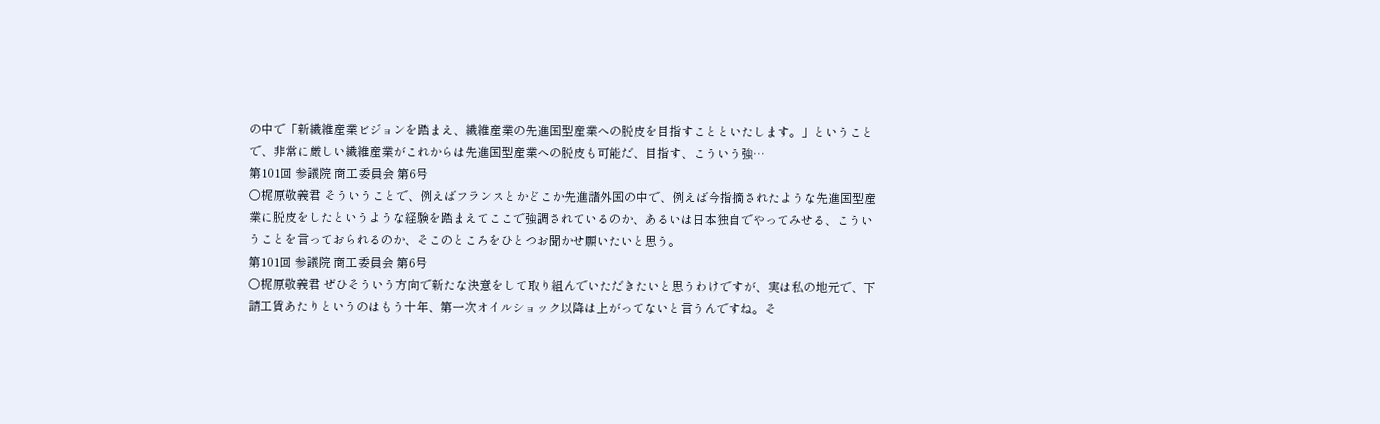の中で「新繊維産業ビジョンを踏まえ、繊維産業の先進国型産業への脱皮を目指すことといたします。」ということで、非常に厳しい繊維産業がこれからは先進国型産業への脱皮も可能だ、目指す、こういう強…
第101回 参議院 商工委員会 第6号
○梶原敬義君 そういうことで、例えばフランスとかどこか先進諸外国の中で、例えば今指摘されたような先進国型産業に脱皮をしたというような経験を踏まえてここで強調されているのか、あるいは日本独自でやってみせる、こういうことを言っておられるのか、そこのところをひとつお聞かせ願いたいと思う。
第101回 参議院 商工委員会 第6号
○梶原敬義君 ぜひそういう方向で新たな決意をして取り組んでいただきたいと思うわけですが、実は私の地元で、下請工賃あたりというのはもう十年、第一次オイルショック以降は上がってないと言うんですね。そ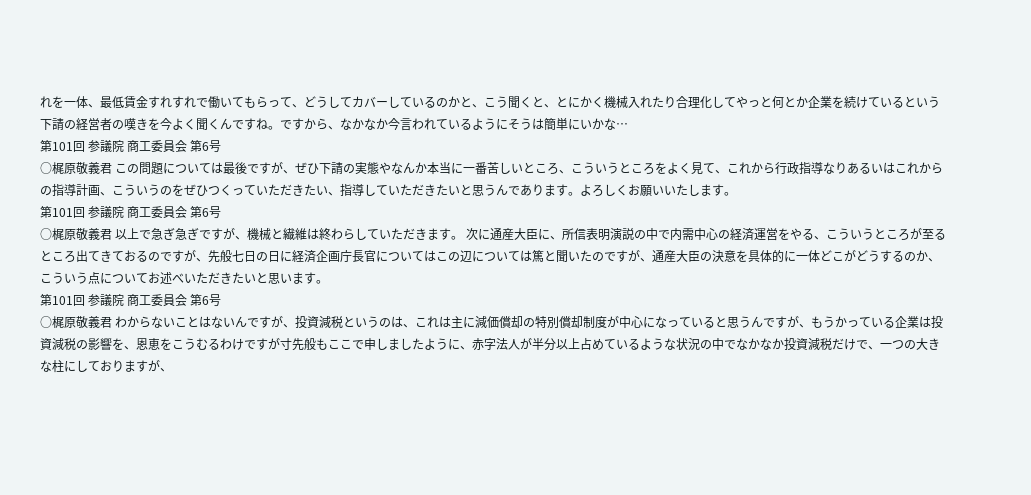れを一体、最低賃金すれすれで働いてもらって、どうしてカバーしているのかと、こう聞くと、とにかく機械入れたり合理化してやっと何とか企業を続けているという下請の経営者の嘆きを今よく聞くんですね。ですから、なかなか今言われているようにそうは簡単にいかな…
第101回 参議院 商工委員会 第6号
○梶原敬義君 この問題については最後ですが、ぜひ下請の実態やなんか本当に一番苦しいところ、こういうところをよく見て、これから行政指導なりあるいはこれからの指導計画、こういうのをぜひつくっていただきたい、指導していただきたいと思うんであります。よろしくお願いいたします。
第101回 参議院 商工委員会 第6号
○梶原敬義君 以上で急ぎ急ぎですが、機械と繊維は終わらしていただきます。 次に通産大臣に、所信表明演説の中で内需中心の経済運営をやる、こういうところが至るところ出てきておるのですが、先般七日の日に経済企画庁長官についてはこの辺については篤と聞いたのですが、通産大臣の決意を具体的に一体どこがどうするのか、こういう点についてお述べいただきたいと思います。
第101回 参議院 商工委員会 第6号
○梶原敬義君 わからないことはないんですが、投資減税というのは、これは主に減価償却の特別償却制度が中心になっていると思うんですが、もうかっている企業は投資減税の影響を、恩恵をこうむるわけですが寸先般もここで申しましたように、赤字法人が半分以上占めているような状況の中でなかなか投資減税だけで、一つの大きな柱にしておりますが、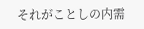それがことしの内需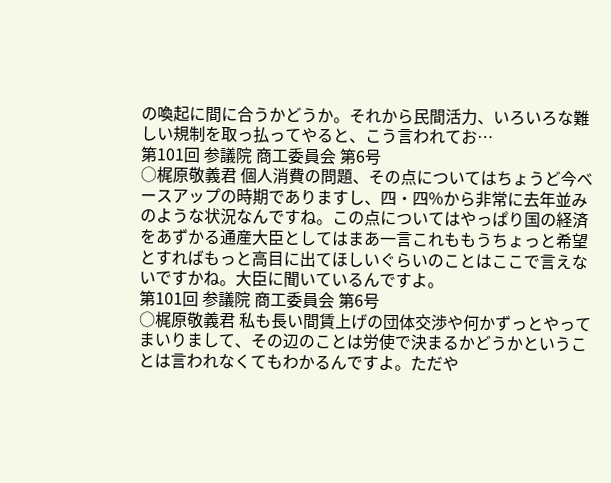の喚起に間に合うかどうか。それから民間活力、いろいろな難しい規制を取っ払ってやると、こう言われてお…
第101回 参議院 商工委員会 第6号
○梶原敬義君 個人消費の問題、その点についてはちょうど今ベースアップの時期でありますし、四・四%から非常に去年並みのような状況なんですね。この点についてはやっぱり国の経済をあずかる通産大臣としてはまあ一言これももうちょっと希望とすればもっと高目に出てほしいぐらいのことはここで言えないですかね。大臣に聞いているんですよ。
第101回 参議院 商工委員会 第6号
○梶原敬義君 私も長い間賃上げの団体交渉や何かずっとやってまいりまして、その辺のことは労使で決まるかどうかということは言われなくてもわかるんですよ。ただや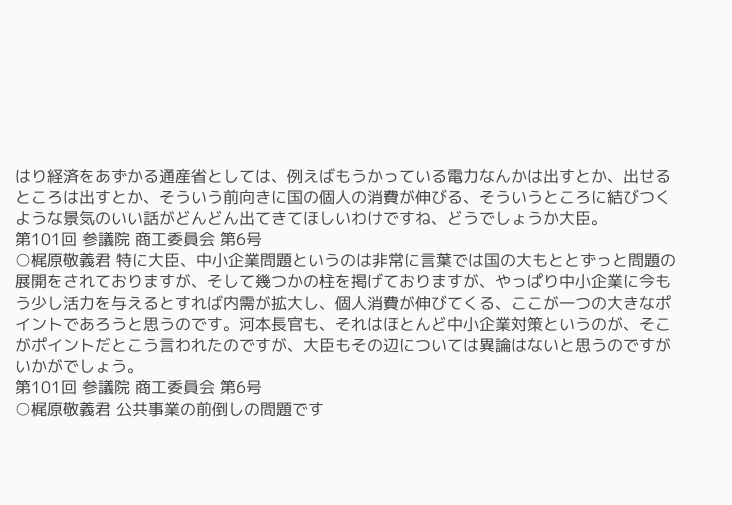はり経済をあずかる通産省としては、例えばもうかっている電力なんかは出すとか、出せるところは出すとか、そういう前向きに国の個人の消費が伸びる、そういうところに結びつくような景気のいい話がどんどん出てきてほしいわけですね、どうでしょうか大臣。
第101回 参議院 商工委員会 第6号
○梶原敬義君 特に大臣、中小企業問題というのは非常に言葉では国の大もととずっと問題の展開をされておりますが、そして幾つかの柱を掲げておりますが、やっぱり中小企業に今もう少し活力を与えるとすれば内需が拡大し、個人消費が伸びてくる、ここが一つの大きなポイントであろうと思うのです。河本長官も、それはほとんど中小企業対策というのが、そこがポイントだとこう言われたのですが、大臣もその辺については異論はないと思うのですがいかがでしょう。
第101回 参議院 商工委員会 第6号
○梶原敬義君 公共事業の前倒しの問題です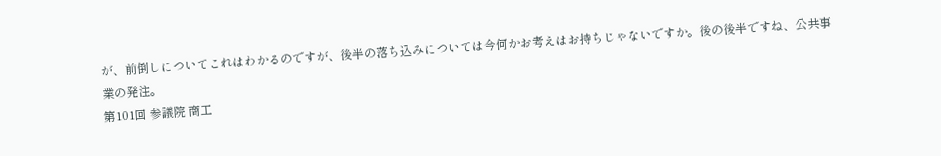が、前倒しについてこれはわかるのですが、後半の落ち込みについては今何かお考えはお持ちじゃないですか。後の後半ですね、公共事業の発注。
第101回 参議院 商工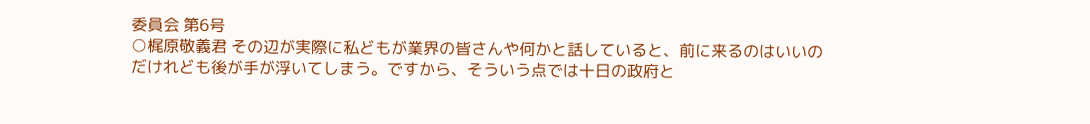委員会 第6号
○梶原敬義君 その辺が実際に私どもが業界の皆さんや何かと話していると、前に来るのはいいのだけれども後が手が浮いてしまう。ですから、そういう点では十日の政府と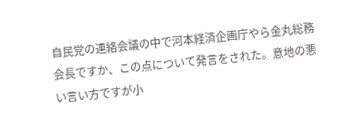自民党の連絡会議の中で河本経済企画庁やら金丸総務会長ですか、この点について発言をされた。意地の悪い言い方ですが小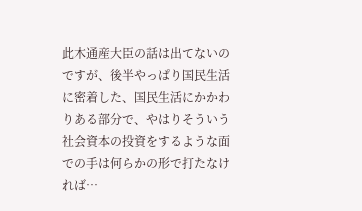此木通産大臣の話は出てないのですが、後半やっぱり国民生活に密着した、国民生活にかかわりある部分で、やはりそういう社会資本の投資をするような面での手は何らかの形で打たなければ…